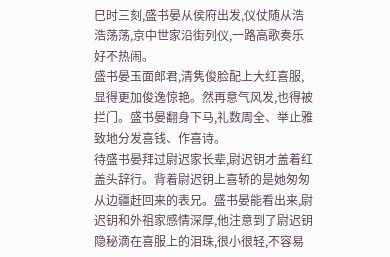巳时三刻,盛书晏从侯府出发,仪仗随从浩浩荡荡,京中世家沿街列仪,一路高歌奏乐好不热闹。
盛书晏玉面郎君,清隽俊脸配上大红喜服,显得更加俊逸惊艳。然再意气风发,也得被拦门。盛书晏翻身下马,礼数周全、举止雅致地分发喜钱、作喜诗。
待盛书晏拜过尉迟家长辈,尉迟钥才盖着红盖头辞行。背着尉迟钥上喜轿的是她匆匆从边疆赶回来的表兄。盛书晏能看出来,尉迟钥和外祖家感情深厚,他注意到了尉迟钥隐秘滴在喜服上的泪珠,很小很轻,不容易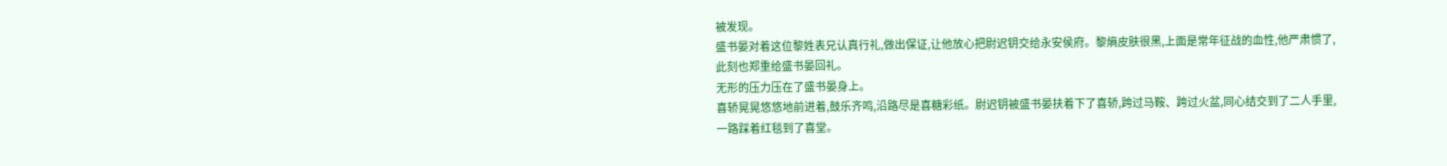被发现。
盛书晏对着这位黎姓表兄认真行礼,做出保证,让他放心把尉迟钥交给永安侯府。黎熵皮肤很黑,上面是常年征战的血性,他严肃惯了,此刻也郑重给盛书晏回礼。
无形的压力压在了盛书晏身上。
喜轿晃晃悠悠地前进着,鼓乐齐鸣,沿路尽是喜糖彩纸。尉迟钥被盛书晏扶着下了喜轿,跨过马鞍、跨过火盆,同心结交到了二人手里,一路踩着红毯到了喜堂。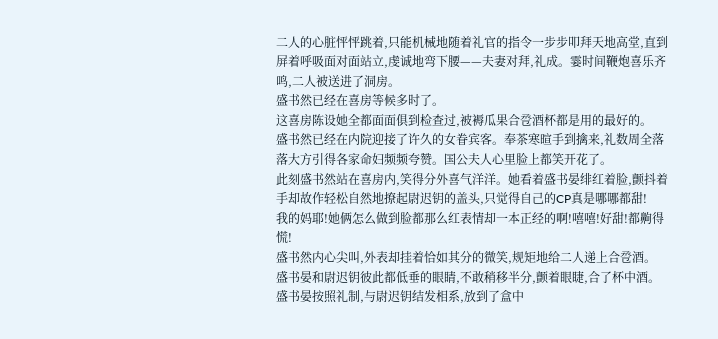二人的心脏怦怦跳着,只能机械地随着礼官的指令一步步叩拜天地高堂,直到屏着呼吸面对面站立,虔诚地弯下腰——夫妻对拜,礼成。霎时间鞭炮喜乐齐鸣,二人被送进了洞房。
盛书然已经在喜房等候多时了。
这喜房陈设她全都面面俱到检查过,被褥瓜果合卺酒杯都是用的最好的。
盛书然已经在内院迎接了许久的女眷宾客。奉茶寒暄手到擒来,礼数周全落落大方引得各家命妇频频夸赞。国公夫人心里脸上都笑开花了。
此刻盛书然站在喜房内,笑得分外喜气洋洋。她看着盛书晏绯红着脸,颤抖着手却故作轻松自然地撩起尉迟钥的盖头,只觉得自己的CP真是哪哪都甜!
我的妈耶!她俩怎么做到脸都那么红表情却一本正经的啊!嘻嘻!好甜!都齁得慌!
盛书然内心尖叫,外表却挂着恰如其分的微笑,规矩地给二人递上合卺酒。
盛书晏和尉迟钥彼此都低垂的眼睛,不敢稍移半分,颤着眼睫,合了杯中酒。盛书晏按照礼制,与尉迟钥结发相系,放到了盒中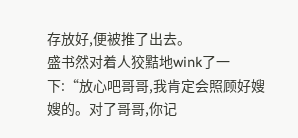存放好,便被推了出去。
盛书然对着人狡黠地wink了一下:“放心吧哥哥,我肯定会照顾好嫂嫂的。对了哥哥,你记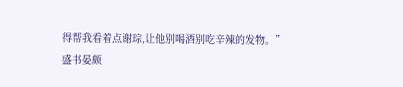得帮我看着点谢琮,让他别喝酒别吃辛辣的发物。”
盛书晏颇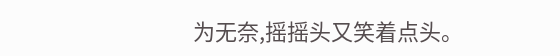为无奈,摇摇头又笑着点头。